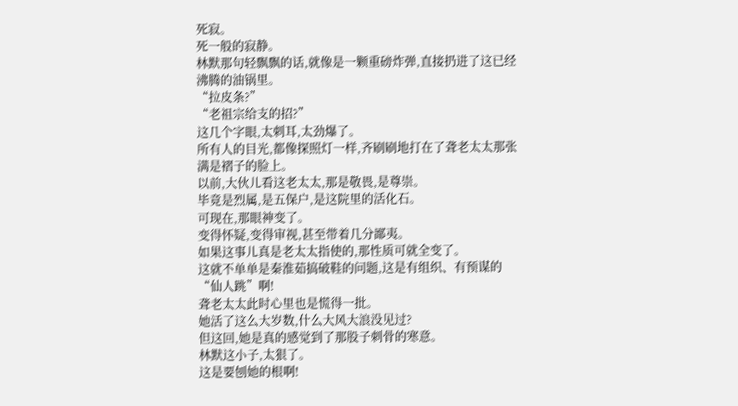死寂。
死一般的寂静。
林默那句轻飘飘的话,就像是一颗重磅炸弹,直接扔进了这已经沸腾的油锅里。
“拉皮条?”
“老祖宗给支的招?”
这几个字眼,太刺耳,太劲爆了。
所有人的目光,都像探照灯一样,齐刷刷地打在了聋老太太那张满是褶子的脸上。
以前,大伙儿看这老太太,那是敬畏,是尊崇。
毕竟是烈属,是五保户,是这院里的活化石。
可现在,那眼神变了。
变得怀疑,变得审视,甚至带着几分鄙夷。
如果这事儿真是老太太指使的,那性质可就全变了。
这就不单单是秦淮茹搞破鞋的问题,这是有组织、有预谋的“仙人跳”啊!
聋老太太此时心里也是慌得一批。
她活了这么大岁数,什么大风大浪没见过?
但这回,她是真的感觉到了那股子刺骨的寒意。
林默这小子,太狠了。
这是要刨她的根啊!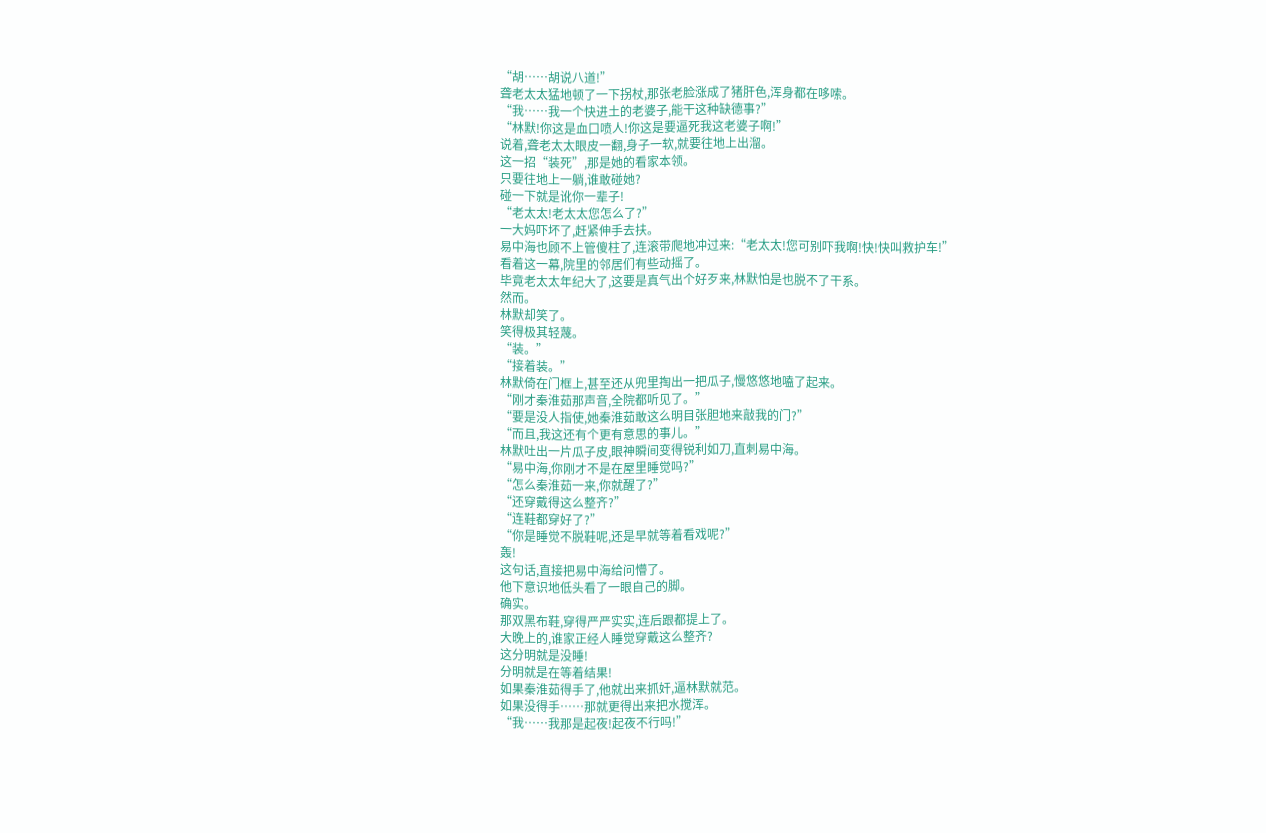“胡……胡说八道!”
聋老太太猛地顿了一下拐杖,那张老脸涨成了猪肝色,浑身都在哆嗦。
“我……我一个快进土的老婆子,能干这种缺德事?”
“林默!你这是血口喷人!你这是要逼死我这老婆子啊!”
说着,聋老太太眼皮一翻,身子一软,就要往地上出溜。
这一招“装死”,那是她的看家本领。
只要往地上一躺,谁敢碰她?
碰一下就是讹你一辈子!
“老太太!老太太您怎么了?”
一大妈吓坏了,赶紧伸手去扶。
易中海也顾不上管傻柱了,连滚带爬地冲过来:“老太太!您可别吓我啊!快!快叫救护车!”
看着这一幕,院里的邻居们有些动摇了。
毕竟老太太年纪大了,这要是真气出个好歹来,林默怕是也脱不了干系。
然而。
林默却笑了。
笑得极其轻蔑。
“装。”
“接着装。”
林默倚在门框上,甚至还从兜里掏出一把瓜子,慢悠悠地嗑了起来。
“刚才秦淮茹那声音,全院都听见了。”
“要是没人指使,她秦淮茹敢这么明目张胆地来敲我的门?”
“而且,我这还有个更有意思的事儿。”
林默吐出一片瓜子皮,眼神瞬间变得锐利如刀,直刺易中海。
“易中海,你刚才不是在屋里睡觉吗?”
“怎么秦淮茹一来,你就醒了?”
“还穿戴得这么整齐?”
“连鞋都穿好了?”
“你是睡觉不脱鞋呢,还是早就等着看戏呢?”
轰!
这句话,直接把易中海给问懵了。
他下意识地低头看了一眼自己的脚。
确实。
那双黑布鞋,穿得严严实实,连后跟都提上了。
大晚上的,谁家正经人睡觉穿戴这么整齐?
这分明就是没睡!
分明就是在等着结果!
如果秦淮茹得手了,他就出来抓奸,逼林默就范。
如果没得手……那就更得出来把水搅浑。
“我……我那是起夜!起夜不行吗!”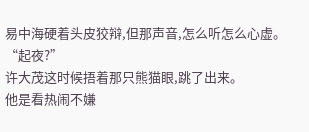易中海硬着头皮狡辩,但那声音,怎么听怎么心虚。
“起夜?”
许大茂这时候捂着那只熊猫眼,跳了出来。
他是看热闹不嫌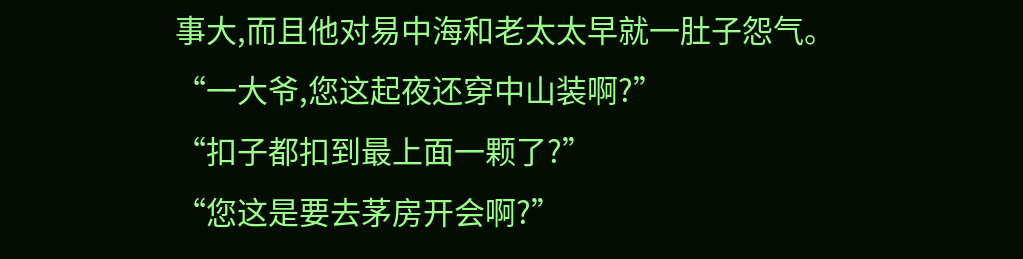事大,而且他对易中海和老太太早就一肚子怨气。
“一大爷,您这起夜还穿中山装啊?”
“扣子都扣到最上面一颗了?”
“您这是要去茅房开会啊?”